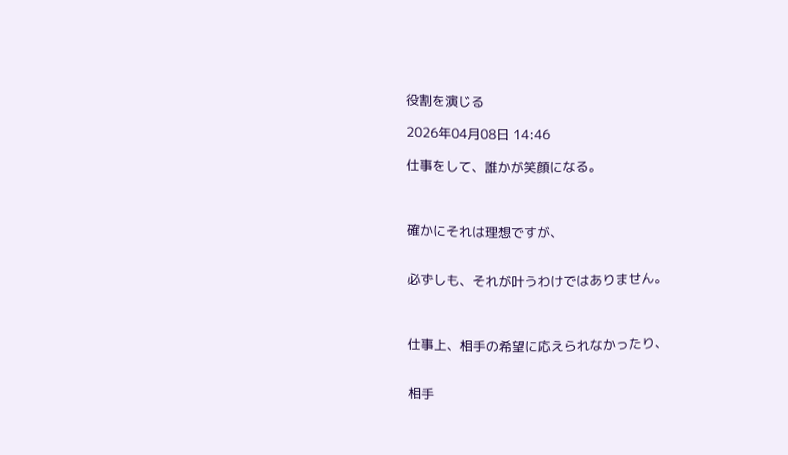役割を演じる

2026年04月08日 14:46

仕事をして、誰かが笑顔になる。



確かにそれは理想ですが、


必ずしも、それが叶うわけではありません。



仕事上、相手の希望に応えられなかったり、


相手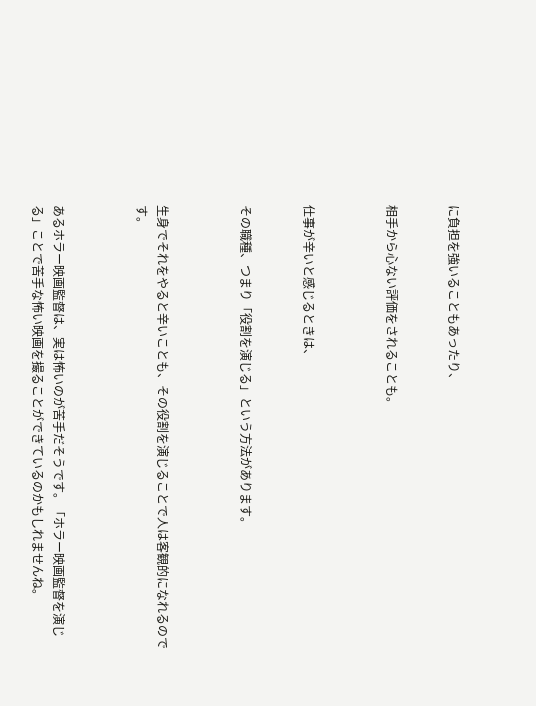に負担を強いることもあったり、


相手から心ない評価をされることも。



仕事が辛いと感じるときは、


その職種、つまり「役割を演じる」という方法があります。



生身でそれをやると辛いことも、その役割を演じることで人は客観的になれるのです。



あるホラー映画監督は、実は怖いのが苦手だそうです。「ホラー映画監督を演じる」ことで苦手な怖い映画を撮ることができているのかもしれませんね。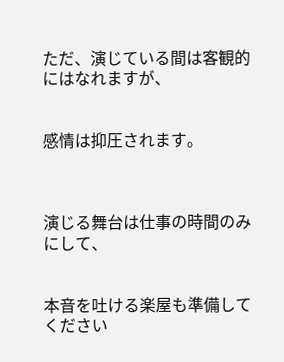ただ、演じている間は客観的にはなれますが、


感情は抑圧されます。



演じる舞台は仕事の時間のみにして、


本音を吐ける楽屋も準備してください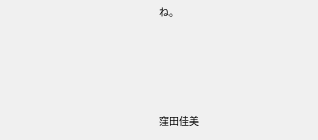ね。




窪田佳美